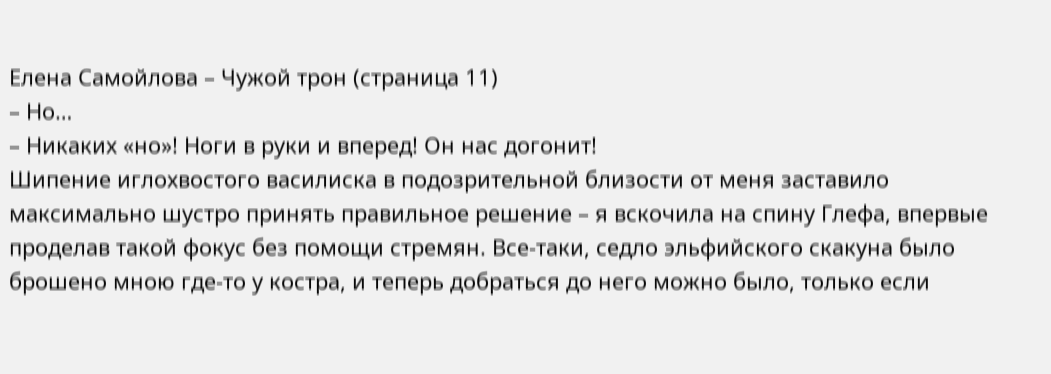Елена Самойлова – Чужой трон (страница 11)
– Но…
– Никаких «но»! Ноги в руки и вперед! Он нас догонит!
Шипение иглохвостого василиска в подозрительной близости от меня заставило максимально шустро принять правильное решение – я вскочила на спину Глефа, впервые проделав такой фокус без помощи стремян. Все-таки, седло эльфийского скакуна было брошено мною где-то у костра, и теперь добраться до него можно было, только если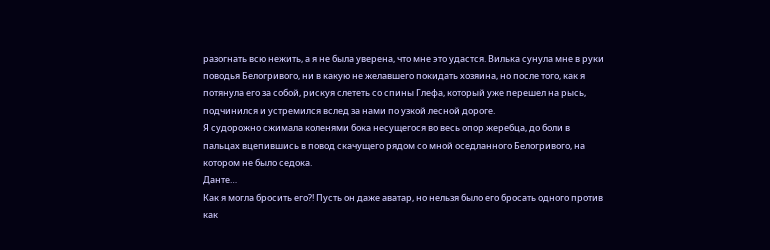разогнать всю нежить, а я не была уверена, что мне это удастся. Вилька сунула мне в руки поводья Белогривого, ни в какую не желавшего покидать хозяина, но после того, как я потянула его за собой, рискуя слететь со спины Глефа, который уже перешел на рысь, подчинился и устремился вслед за нами по узкой лесной дороге.
Я судорожно сжимала коленями бока несущегося во весь опор жеребца, до боли в пальцах вцепившись в повод скачущего рядом со мной оседланного Белогривого, на котором не было седока.
Данте…
Как я могла бросить его?! Пусть он даже аватар, но нельзя было его бросать одного против как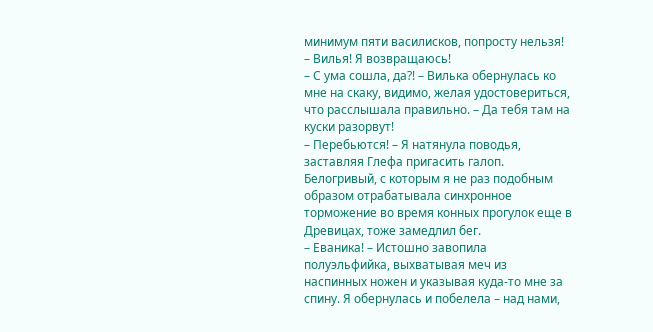минимум пяти василисков, попросту нельзя!
– Вилья! Я возвращаюсь!
– С ума сошла, да?! – Вилька обернулась ко мне на скаку, видимо, желая удостовериться, что расслышала правильно. – Да тебя там на куски разорвут!
– Перебьются! – Я натянула поводья, заставляя Глефа пригасить галоп. Белогривый, с которым я не раз подобным образом отрабатывала синхронное торможение во время конных прогулок еще в Древицах, тоже замедлил бег.
– Еваника! – Истошно завопила полуэльфийка, выхватывая меч из наспинных ножен и указывая куда-то мне за спину. Я обернулась и побелела – над нами,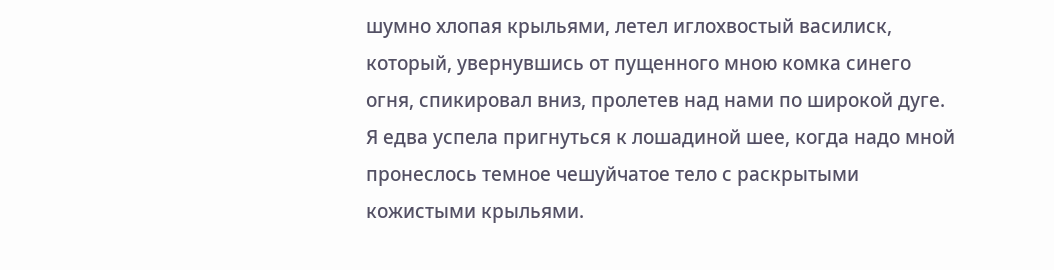шумно хлопая крыльями, летел иглохвостый василиск, который, увернувшись от пущенного мною комка синего огня, спикировал вниз, пролетев над нами по широкой дуге.
Я едва успела пригнуться к лошадиной шее, когда надо мной пронеслось темное чешуйчатое тело с раскрытыми кожистыми крыльями.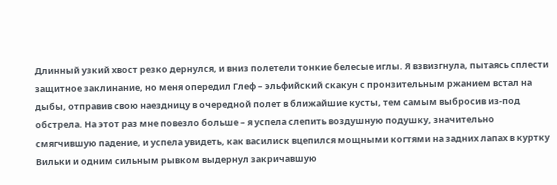Длинный узкий хвост резко дернулся, и вниз полетели тонкие белесые иглы. Я взвизгнула, пытаясь сплести защитное заклинание, но меня опередил Глеф – эльфийский скакун с пронзительным ржанием встал на дыбы, отправив свою наездницу в очередной полет в ближайшие кусты, тем самым выбросив из-под обстрела. На этот раз мне повезло больше – я успела слепить воздушную подушку, значительно смягчившую падение, и успела увидеть, как василиск вцепился мощными когтями на задних лапах в куртку Вильки и одним сильным рывком выдернул закричавшую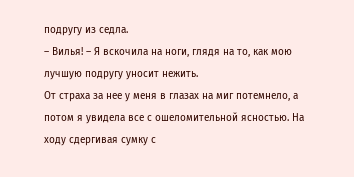подругу из седла.
– Вилья! – Я вскочила на ноги, глядя на то, как мою лучшую подругу уносит нежить.
От страха за нее у меня в глазах на миг потемнело, а потом я увидела все с ошеломительной ясностью. На ходу сдергивая сумку с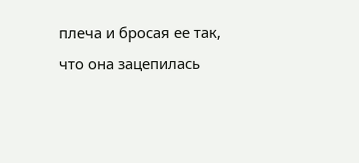плеча и бросая ее так, что она зацепилась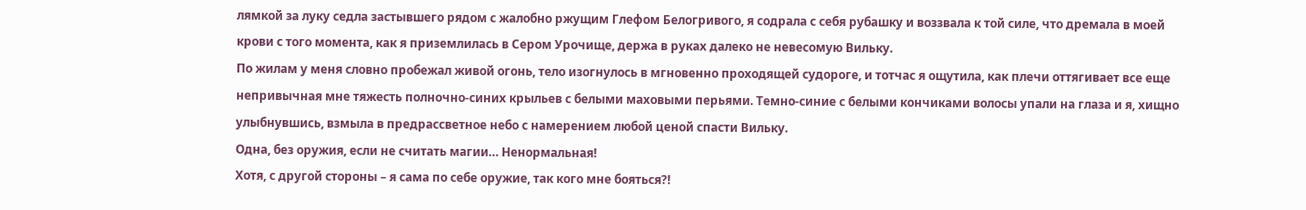лямкой за луку седла застывшего рядом с жалобно ржущим Глефом Белогривого, я содрала с себя рубашку и воззвала к той силе, что дремала в моей крови с того момента, как я приземлилась в Сером Урочище, держа в руках далеко не невесомую Вильку.
По жилам у меня словно пробежал живой огонь, тело изогнулось в мгновенно проходящей судороге, и тотчас я ощутила, как плечи оттягивает все еще непривычная мне тяжесть полночно-синих крыльев с белыми маховыми перьями. Темно-синие с белыми кончиками волосы упали на глаза и я, хищно улыбнувшись, взмыла в предрассветное небо с намерением любой ценой спасти Вильку.
Одна, без оружия, если не считать магии… Ненормальная!
Хотя, с другой стороны – я сама по себе оружие, так кого мне бояться?!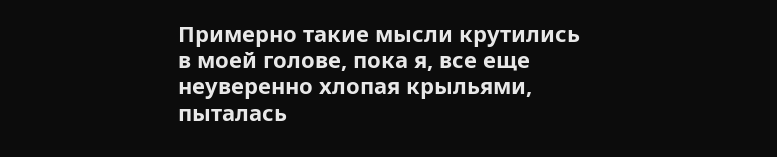Примерно такие мысли крутились в моей голове, пока я, все еще неуверенно хлопая крыльями, пыталась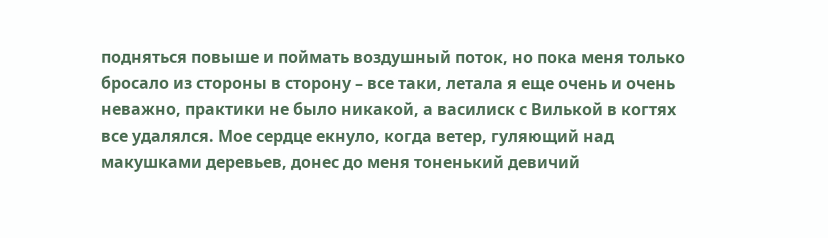подняться повыше и поймать воздушный поток, но пока меня только бросало из стороны в сторону – все таки, летала я еще очень и очень неважно, практики не было никакой, а василиск с Вилькой в когтях все удалялся. Мое сердце екнуло, когда ветер, гуляющий над макушками деревьев, донес до меня тоненький девичий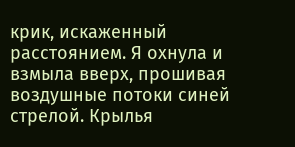крик, искаженный расстоянием. Я охнула и взмыла вверх, прошивая воздушные потоки синей стрелой. Крылья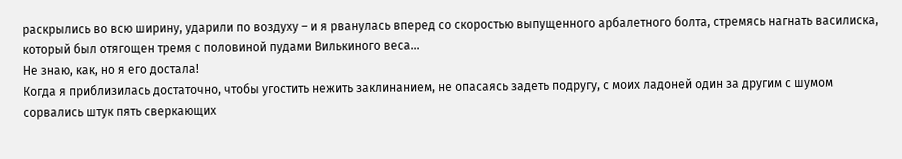раскрылись во всю ширину, ударили по воздуху – и я рванулась вперед со скоростью выпущенного арбалетного болта, стремясь нагнать василиска, который был отягощен тремя с половиной пудами Вилькиного веса…
Не знаю, как, но я его достала!
Когда я приблизилась достаточно, чтобы угостить нежить заклинанием, не опасаясь задеть подругу, с моих ладоней один за другим с шумом сорвались штук пять сверкающих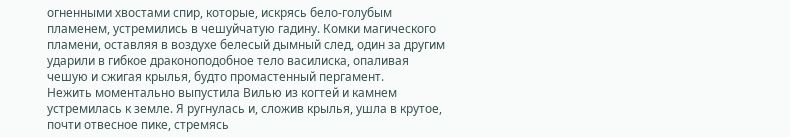огненными хвостами спир, которые, искрясь бело-голубым пламенем, устремились в чешуйчатую гадину. Комки магического пламени, оставляя в воздухе белесый дымный след, один за другим ударили в гибкое драконоподобное тело василиска, опаливая чешую и сжигая крылья, будто промастенный пергамент.
Нежить моментально выпустила Вилью из когтей и камнем устремилась к земле. Я ругнулась и, сложив крылья, ушла в крутое, почти отвесное пике, стремясь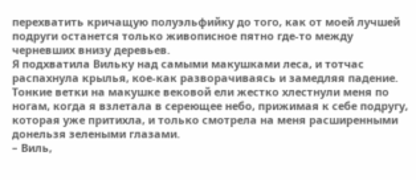перехватить кричащую полуэльфийку до того, как от моей лучшей подруги останется только живописное пятно где-то между черневших внизу деревьев.
Я подхватила Вильку над самыми макушками леса, и тотчас распахнула крылья, кое-как разворачиваясь и замедляя падение. Тонкие ветки на макушке вековой ели жестко хлестнули меня по ногам, когда я взлетала в сереющее небо, прижимая к себе подругу, которая уже притихла, и только смотрела на меня расширенными донельзя зелеными глазами.
– Виль,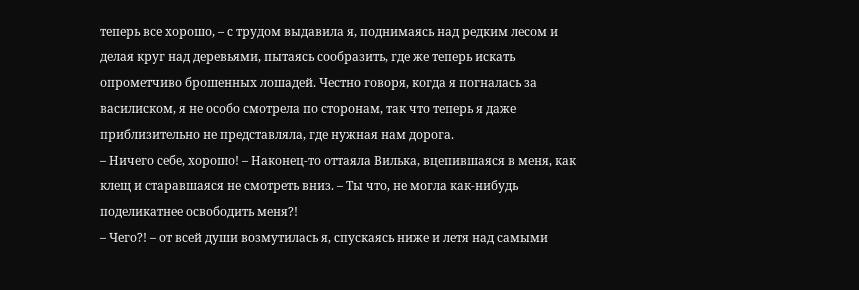теперь все хорошо, – с трудом выдавила я, поднимаясь над редким лесом и делая круг над деревьями, пытаясь сообразить, где же теперь искать опрометчиво брошенных лошадей. Честно говоря, когда я погналась за василиском, я не особо смотрела по сторонам, так что теперь я даже приблизительно не представляла, где нужная нам дорога.
– Ничего себе, хорошо! – Наконец-то оттаяла Вилька, вцепившаяся в меня, как клещ и старавшаяся не смотреть вниз. – Ты что, не могла как-нибудь поделикатнее освободить меня?!
– Чего?! – от всей души возмутилась я, спускаясь ниже и летя над самыми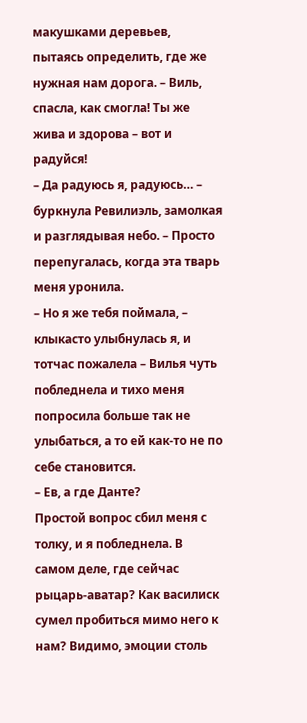макушками деревьев, пытаясь определить, где же нужная нам дорога. – Виль, спасла, как смогла! Ты же жива и здорова – вот и радуйся!
– Да радуюсь я, радуюсь… – буркнула Ревилиэль, замолкая и разглядывая небо. – Просто перепугалась, когда эта тварь меня уронила.
– Но я же тебя поймала, – клыкасто улыбнулась я, и тотчас пожалела – Вилья чуть побледнела и тихо меня попросила больше так не улыбаться, а то ей как-то не по себе становится.
– Ев, а где Данте?
Простой вопрос сбил меня с толку, и я побледнела. В самом деле, где сейчас рыцарь-аватар? Как василиск сумел пробиться мимо него к нам? Видимо, эмоции столь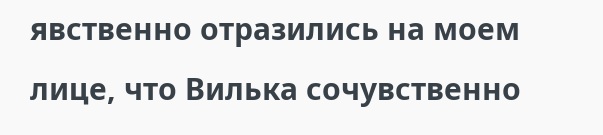явственно отразились на моем лице, что Вилька сочувственно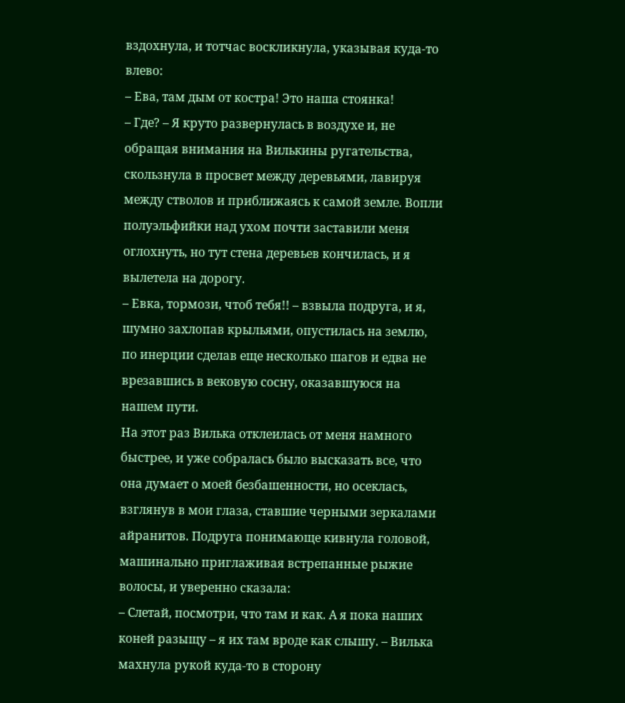вздохнула, и тотчас воскликнула, указывая куда-то влево:
– Ева, там дым от костра! Это наша стоянка!
– Где? – Я круто развернулась в воздухе и, не обращая внимания на Вилькины ругательства, скользнула в просвет между деревьями, лавируя между стволов и приближаясь к самой земле. Вопли полуэльфийки над ухом почти заставили меня оглохнуть, но тут стена деревьев кончилась, и я вылетела на дорогу.
– Евка, тормози, чтоб тебя!! – взвыла подруга, и я, шумно захлопав крыльями, опустилась на землю, по инерции сделав еще несколько шагов и едва не врезавшись в вековую сосну, оказавшуюся на нашем пути.
На этот раз Вилька отклеилась от меня намного быстрее, и уже собралась было высказать все, что она думает о моей безбашенности, но осеклась, взглянув в мои глаза, ставшие черными зеркалами айранитов. Подруга понимающе кивнула головой, машинально приглаживая встрепанные рыжие волосы, и уверенно сказала:
– Слетай, посмотри, что там и как. А я пока наших коней разыщу – я их там вроде как слышу. – Вилька махнула рукой куда-то в сторону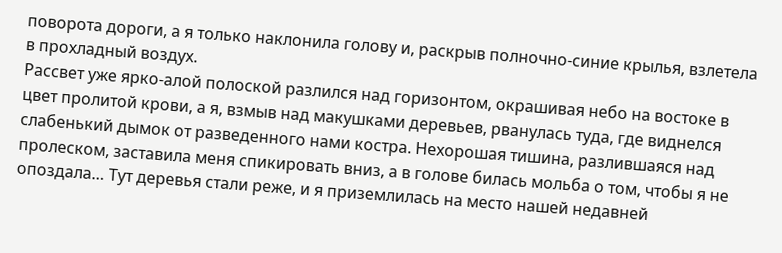поворота дороги, а я только наклонила голову и, раскрыв полночно-синие крылья, взлетела в прохладный воздух.
Рассвет уже ярко-алой полоской разлился над горизонтом, окрашивая небо на востоке в цвет пролитой крови, а я, взмыв над макушками деревьев, рванулась туда, где виднелся слабенький дымок от разведенного нами костра. Нехорошая тишина, разлившаяся над пролеском, заставила меня спикировать вниз, а в голове билась мольба о том, чтобы я не опоздала… Тут деревья стали реже, и я приземлилась на место нашей недавней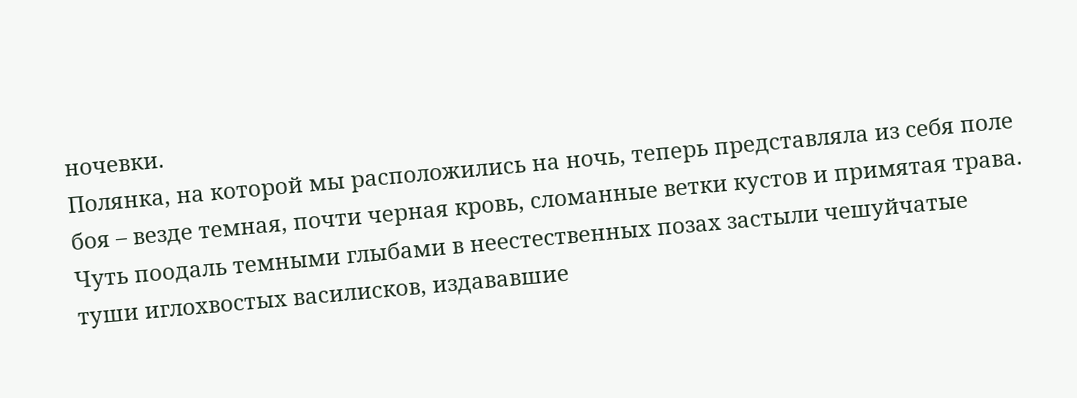ночевки.
Полянка, на которой мы расположились на ночь, теперь представляла из себя поле боя – везде темная, почти черная кровь, сломанные ветки кустов и примятая трава. Чуть поодаль темными глыбами в неестественных позах застыли чешуйчатые туши иглохвостых василисков, издававшие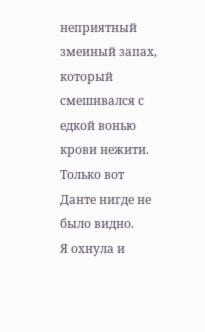неприятный змеиный запах, который смешивался с едкой вонью крови нежити.
Только вот Данте нигде не было видно.
Я охнула и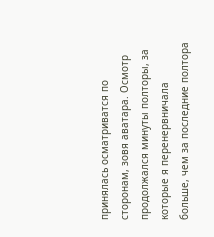принялась осматриватся по сторонам, зовя аватара. Осмотр продолжался минуты полторы, за которые я перенервничала больше, чем за последние полтора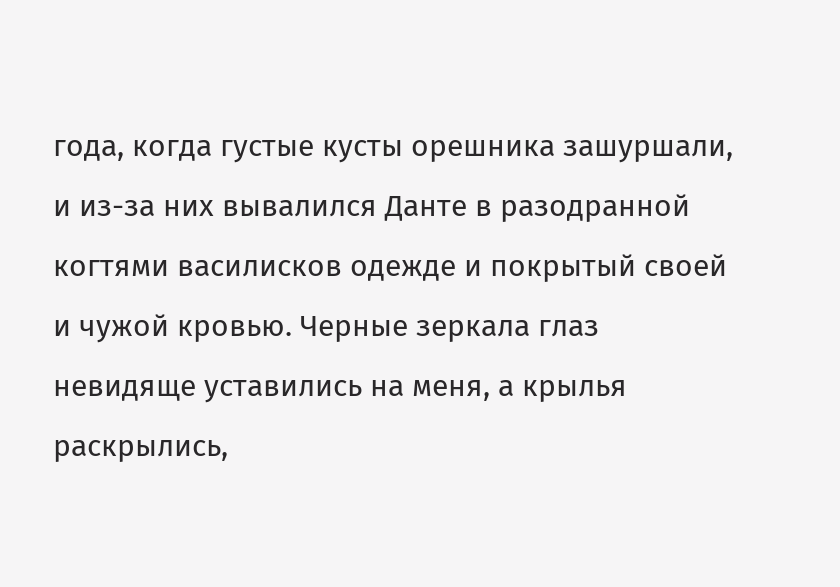года, когда густые кусты орешника зашуршали, и из-за них вывалился Данте в разодранной когтями василисков одежде и покрытый своей и чужой кровью. Черные зеркала глаз невидяще уставились на меня, а крылья раскрылись,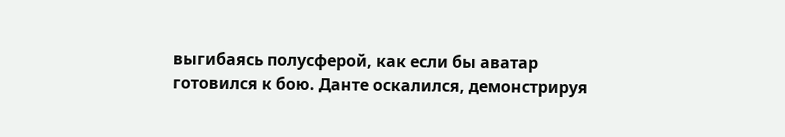выгибаясь полусферой, как если бы аватар готовился к бою. Данте оскалился, демонстрируя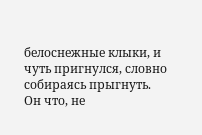белоснежные клыки, и чуть пригнулся, словно собираясь прыгнуть.
Он что, не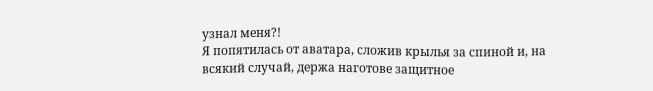узнал меня?!
Я попятилась от аватара, сложив крылья за спиной и, на всякий случай, держа наготове защитное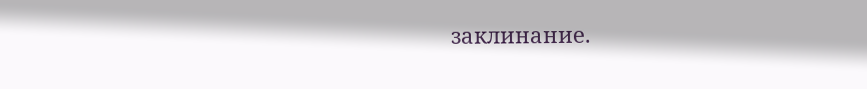заклинание.